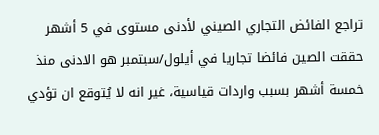تراجع الفائض التجاري الصيني لأدنى مستوى في 5 أشهر
حققت الصين فائضا تجاريا في أيلول/سبتمبر هو الادنى منذ خمسة أشهر بسبب واردات قياسية، غير انه لا يُتوقع ان تؤدي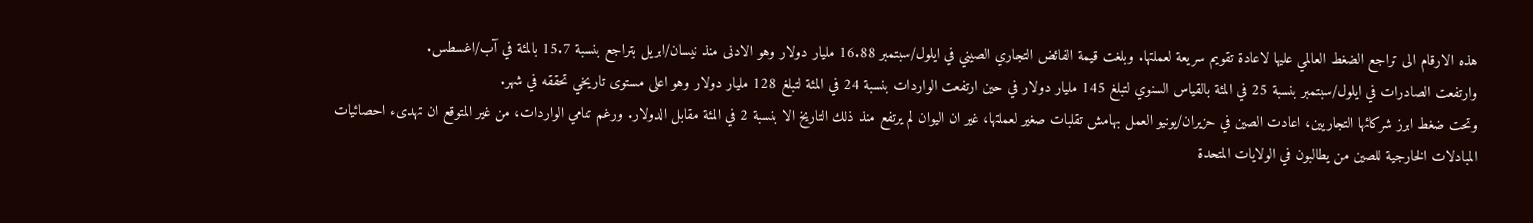هذه الارقام الى تراجع الضغط العالمي عليها لاعادة تقويم سريعة لعملتها. وبلغت قيمة الفائض التجاري الصيني في ايلول/سبتمبر 16.88 مليار دولار وهو الادنى منذ نيسان/ابريل بتراجع بنسبة 15.7 بالمئة في آب/اغسطس.
وارتفعت الصادرات في ايلول/سبتمبر بنسبة 25 في المئة بالقياس السنوي لتبلغ 145 مليار دولار في حين ارتفعت الواردات بنسبة 24 في المئة لتبلغ 128 مليار دولار وهو اعلى مستوى تاريخي تحققه في شهر.
وتحت ضغط ابرز شركائها التجاريين، اعادت الصين في حزيران/يونيو العمل بهامش تقلبات صغير لعملتها، غير ان اليوان لم يرتفع منذ ذلك التاريخ الا بنسبة 2 في المئة مقابل الدولار. ورغم تنامي الواردات، من غير المتوقع ان تهدىء احصائيات المبادلات الخارجية للصين من يطالبون في الولايات المتحدة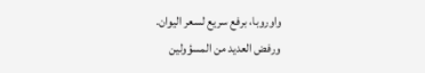واوروبا، برفع سريع لسعر اليوان.
ورفض العديد من المسؤولين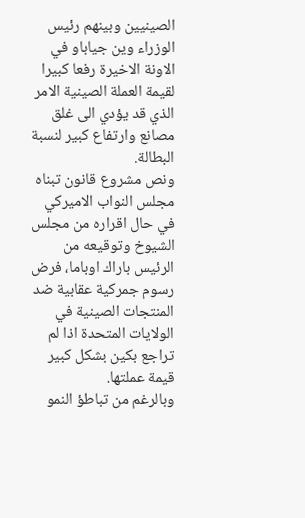الصينيين وبينهم رئيس الوزراء وين جياباو في الاونة الاخيرة رفعا كبيرا لقيمة العملة الصينية الامر الذي قد يؤدي الى غلق مصانع وارتفاع كبير لنسبة البطالة.
ونص مشروع قانون تبناه مجلس النواب الاميركي في حال اقراره من مجلس الشيوخ وتوقيعه من الرئيس باراك اوباما، فرض رسوم جمركية عقابية ضد المنتجات الصينية في الولايات المتحدة اذا لم تراجع بكين بشكل كبير قيمة عملتها.
وبالرغم من تباطؤ النمو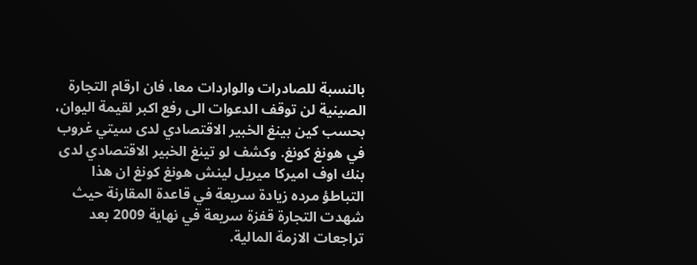بالنسبة للصادرات والواردات معا، فان ارقام التجارة الصينية لن توقف الدعوات الى رفع اكبر لقيمة اليوان، بحسب كين بينغ الخبير الاقتصادي لدى سيتي غروب في هونغ كونغ. وكشف لو تينغ الخبير الاقتصادي لدى بنك اوف اميركا ميريل لينش هونغ كونغ ان هذا التباطؤ مرده زيادة سريعة في قاعدة المقارنة حيث شهدت التجارة قفزة سريعة في نهاية 2009 بعد تراجعات الازمة المالية.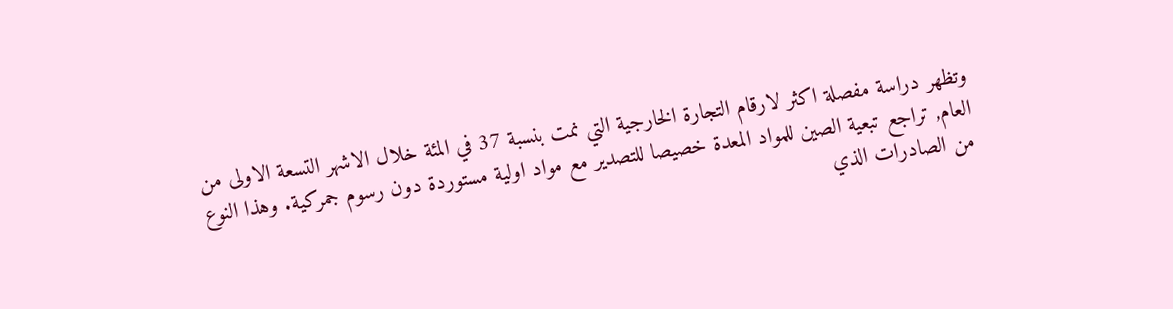وتظهر دراسة مفصلة اكثر لارقام التجارة الخارجية التي نمت بنسبة 37 في المئة خلال الاشهر التسعة الاولى من العام, تراجع تبعية الصين للمواد المعدة خصيصا للتصدير مع مواد اولية مستوردة دون رسوم جمركية. وهذا النوع من الصادرات الذي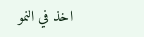اخذ في النمو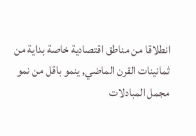انطلاقا من مناطق اقتصادية خاصة بداية من ثمانينات القرن الماضي, ينمو باقل من نمو مجمل المبادلات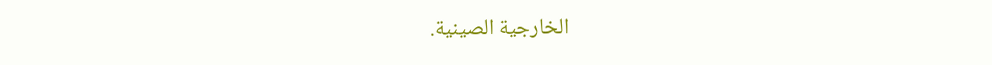الخارجية الصينية.